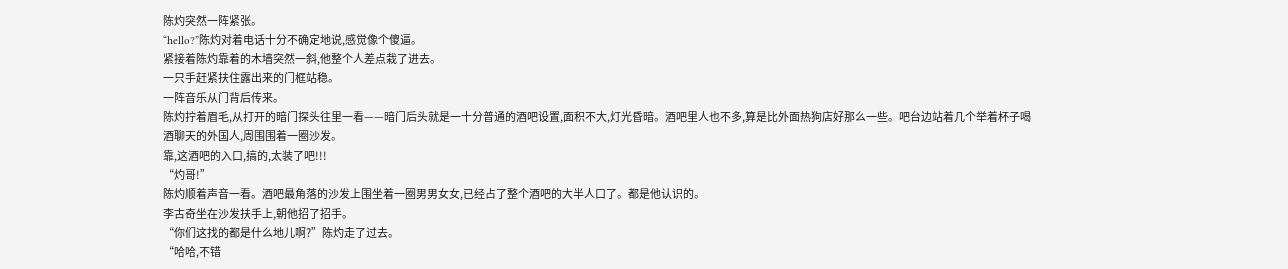陈灼突然一阵紧张。
“hello?”陈灼对着电话十分不确定地说,感觉像个傻逼。
紧接着陈灼靠着的木墙突然一斜,他整个人差点栽了进去。
一只手赶紧扶住露出来的门框站稳。
一阵音乐从门背后传来。
陈灼拧着眉毛,从打开的暗门探头往里一看——暗门后头就是一十分普通的酒吧设置,面积不大,灯光昏暗。酒吧里人也不多,算是比外面热狗店好那么一些。吧台边站着几个举着杯子喝酒聊天的外国人,周围围着一圈沙发。
靠,这酒吧的入口,搞的,太装了吧!!!
“灼哥!”
陈灼顺着声音一看。酒吧最角落的沙发上围坐着一圈男男女女,已经占了整个酒吧的大半人口了。都是他认识的。
李古奇坐在沙发扶手上,朝他招了招手。
“你们这找的都是什么地儿啊?”陈灼走了过去。
“哈哈,不错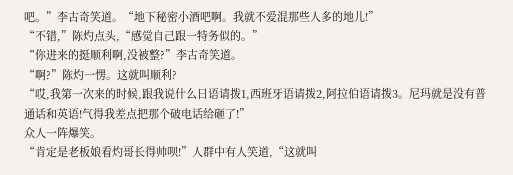吧。”李古奇笑道。“地下秘密小酒吧啊。我就不爱混那些人多的地儿!”
“不错,”陈灼点头,“感觉自己跟一特务似的。”
“你进来的挺顺利啊,没被整?”李古奇笑道。
“啊?”陈灼一愣。这就叫顺利?
“哎,我第一次来的时候,跟我说什么日语请拨1,西班牙语请拨2,阿拉伯语请拨3。尼玛就是没有普通话和英语!气得我差点把那个破电话给砸了!”
众人一阵爆笑。
“肯定是老板娘看灼哥长得帅呗!”人群中有人笑道,“这就叫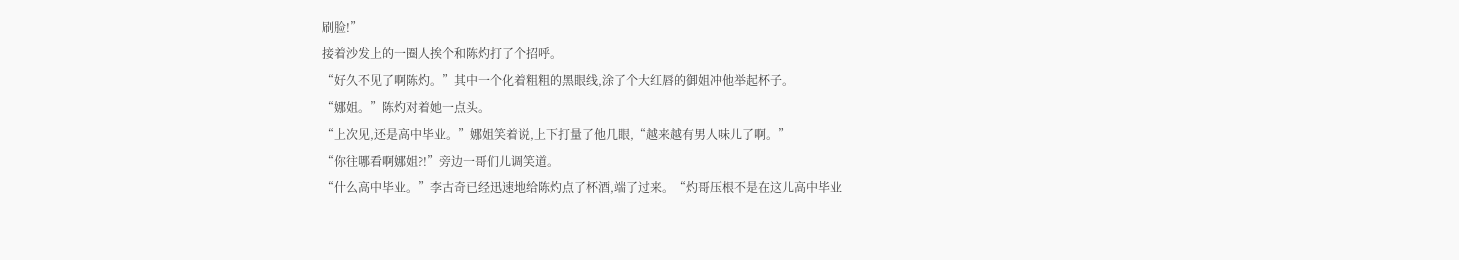刷脸!”
接着沙发上的一圈人挨个和陈灼打了个招呼。
“好久不见了啊陈灼。”其中一个化着粗粗的黑眼线,涂了个大红唇的御姐冲他举起杯子。
“娜姐。”陈灼对着她一点头。
“上次见,还是高中毕业。”娜姐笑着说,上下打量了他几眼,“越来越有男人味儿了啊。”
“你往哪看啊娜姐?!”旁边一哥们儿调笑道。
“什么高中毕业。”李古奇已经迅速地给陈灼点了杯酒,端了过来。“灼哥压根不是在这儿高中毕业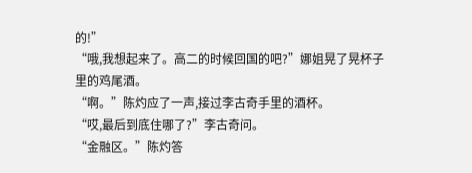的!”
“哦,我想起来了。高二的时候回国的吧?”娜姐晃了晃杯子里的鸡尾酒。
“啊。”陈灼应了一声,接过李古奇手里的酒杯。
“哎,最后到底住哪了?”李古奇问。
“金融区。”陈灼答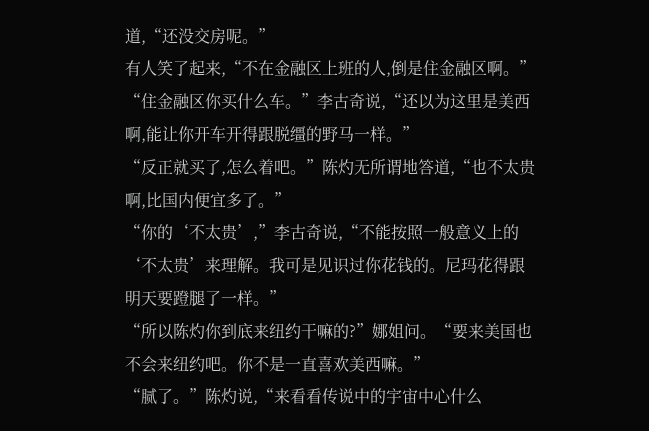道,“还没交房呢。”
有人笑了起来,“不在金融区上班的人,倒是住金融区啊。”
“住金融区你买什么车。”李古奇说,“还以为这里是美西啊,能让你开车开得跟脱缰的野马一样。”
“反正就买了,怎么着吧。”陈灼无所谓地答道,“也不太贵啊,比国内便宜多了。”
“你的‘不太贵’,”李古奇说,“不能按照一般意义上的‘不太贵’来理解。我可是见识过你花钱的。尼玛花得跟明天要蹬腿了一样。”
“所以陈灼你到底来纽约干嘛的?”娜姐问。“要来美国也不会来纽约吧。你不是一直喜欢美西嘛。”
“腻了。”陈灼说,“来看看传说中的宇宙中心什么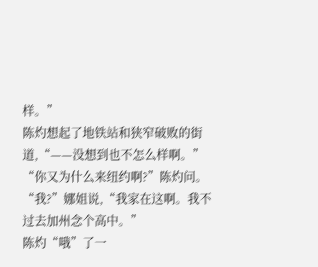样。”
陈灼想起了地铁站和狭窄破败的街道,“——没想到也不怎么样啊。”
“你又为什么来纽约啊?”陈灼问。
“我?”娜姐说,“我家在这啊。我不过去加州念个高中。”
陈灼“哦”了一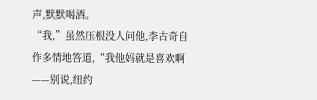声,默默喝酒。
“我,”虽然压根没人问他,李古奇自作多情地答道,“我他妈就是喜欢啊——别说,纽约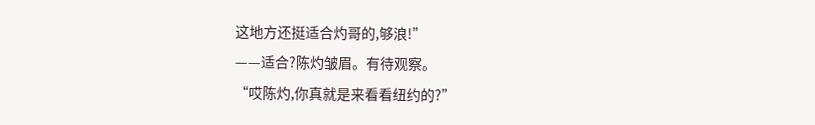这地方还挺适合灼哥的,够浪!”
——适合?陈灼皱眉。有待观察。
“哎陈灼,你真就是来看看纽约的?”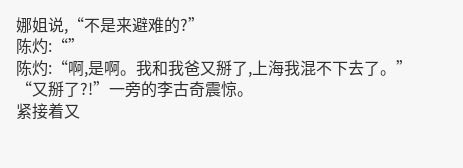娜姐说,“不是来避难的?”
陈灼:“”
陈灼:“啊,是啊。我和我爸又掰了,上海我混不下去了。”
“又掰了?!”一旁的李古奇震惊。
紧接着又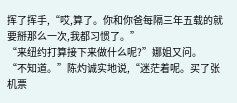挥了挥手,“哎,算了。你和你爸每隔三年五载的就要掰那么一次,我都习惯了。”
“来纽约打算接下来做什么呢?”娜姐又问。
“不知道。”陈灼诚实地说,“迷茫着呢。买了张机票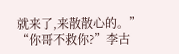就来了,来散散心的。”
“你哥不救你?”李古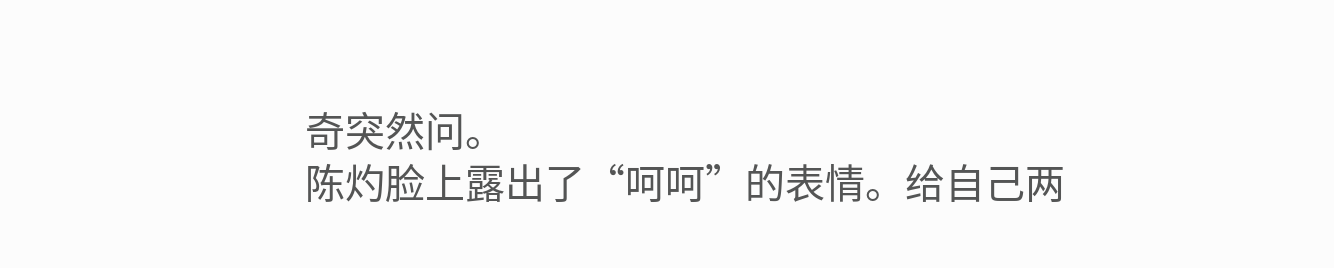奇突然问。
陈灼脸上露出了“呵呵”的表情。给自己两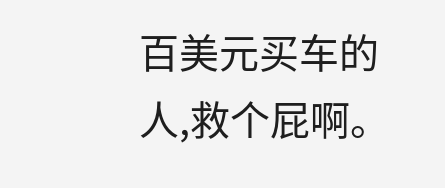百美元买车的人,救个屁啊。